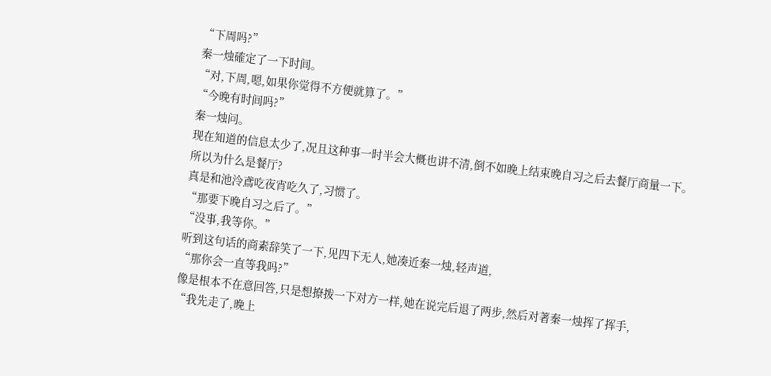“下周吗?”
秦一烛確定了一下时间。
“对,下周,嗯,如果你觉得不方便就算了。”
“今晚有时间吗?”
秦一烛问。
现在知道的信息太少了,况且这种事一时半会大概也讲不清,倒不如晚上结束晚自习之后去餐厅商量一下。
所以为什么是餐厅?
真是和池泠鳶吃夜宵吃久了,习惯了。
“那要下晚自习之后了。”
“没事,我等你。”
听到这句话的商素辞笑了一下,见四下无人,她凑近秦一烛,轻声道,
“那你会一直等我吗?”
像是根本不在意回答,只是想撩拨一下对方一样,她在说完后退了两步,然后对著秦一烛挥了挥手,
“我先走了,晚上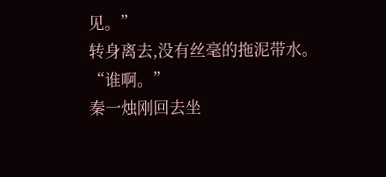见。”
转身离去,没有丝毫的拖泥带水。
“谁啊。”
秦一烛刚回去坐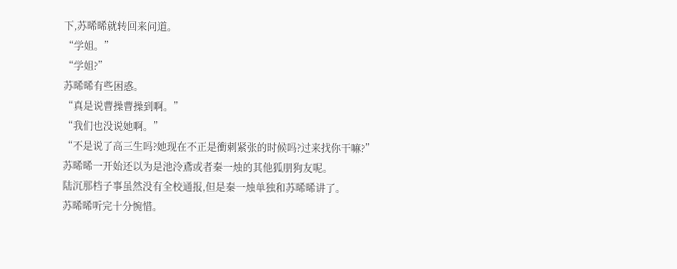下,苏晞晞就转回来问道。
“学姐。”
“学姐?”
苏晞晞有些困惑。
“真是说曹操曹操到啊。”
“我们也没说她啊。”
“不是说了高三生吗?她现在不正是衝刺紧张的时候吗?过来找你干嘛?”
苏晞晞一开始还以为是池泠鳶或者秦一烛的其他狐朋狗友呢。
陆沉那档子事虽然没有全校通报,但是秦一烛单独和苏晞晞讲了。
苏晞晞听完十分惋惜。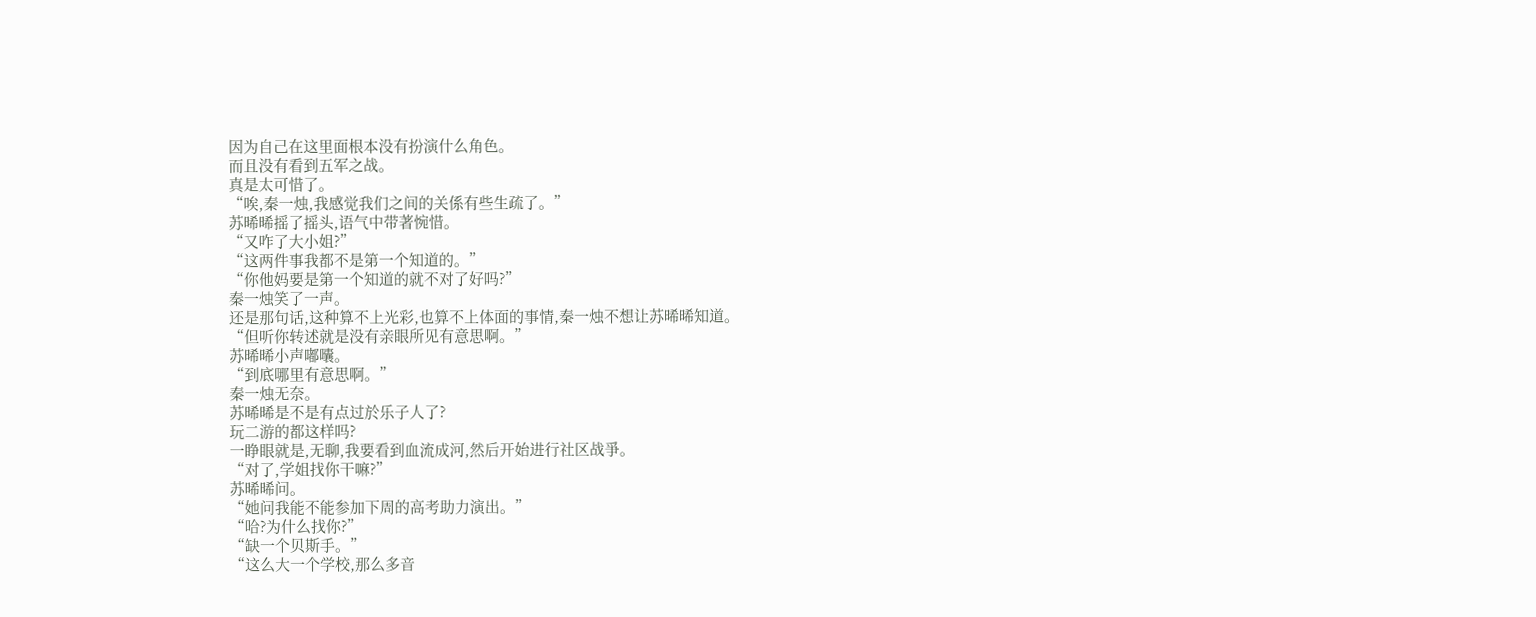因为自己在这里面根本没有扮演什么角色。
而且没有看到五军之战。
真是太可惜了。
“唉,秦一烛,我感觉我们之间的关係有些生疏了。”
苏晞晞摇了摇头,语气中带著惋惜。
“又咋了大小姐?”
“这两件事我都不是第一个知道的。”
“你他妈要是第一个知道的就不对了好吗?”
秦一烛笑了一声。
还是那句话,这种算不上光彩,也算不上体面的事情,秦一烛不想让苏晞晞知道。
“但听你转述就是没有亲眼所见有意思啊。”
苏晞晞小声嘟囔。
“到底哪里有意思啊。”
秦一烛无奈。
苏晞晞是不是有点过於乐子人了?
玩二游的都这样吗?
一睁眼就是,无聊,我要看到血流成河,然后开始进行社区战爭。
“对了,学姐找你干嘛?”
苏晞晞问。
“她问我能不能参加下周的高考助力演出。”
“哈?为什么找你?”
“缺一个贝斯手。”
“这么大一个学校,那么多音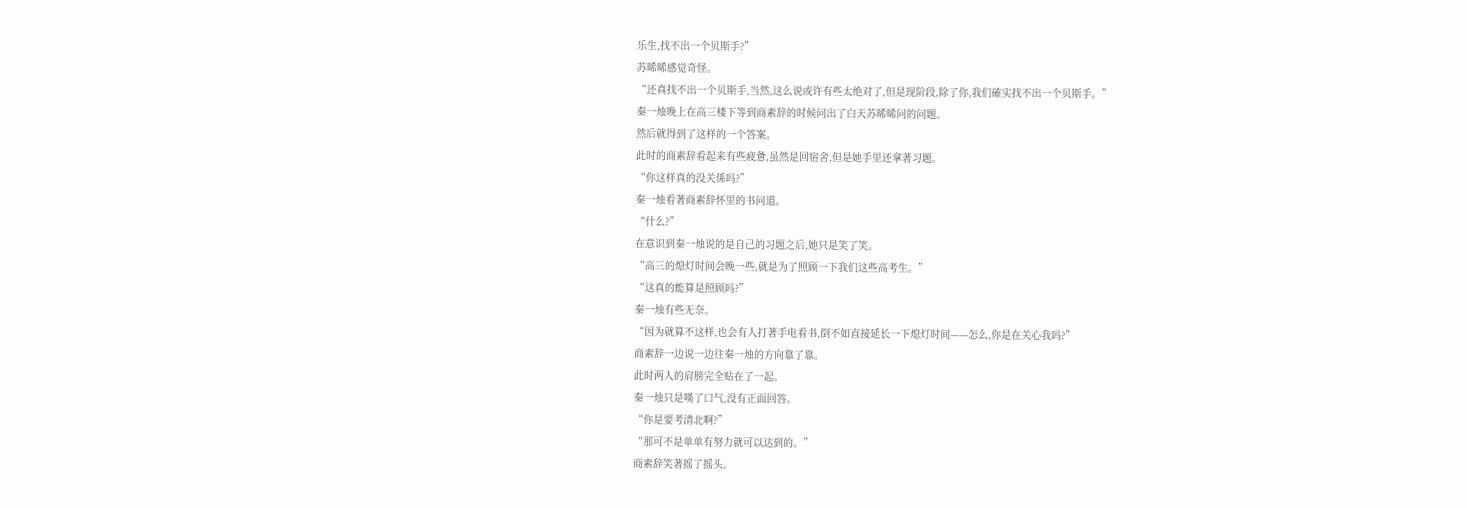乐生,找不出一个贝斯手?”
苏晞晞感觉奇怪。
“还真找不出一个贝斯手,当然,这么说或许有些太绝对了,但是现阶段,除了你,我们確实找不出一个贝斯手。”
秦一烛晚上在高三楼下等到商素辞的时候问出了白天苏晞晞问的问题。
然后就得到了这样的一个答案。
此时的商素辞看起来有些疲惫,虽然是回宿舍,但是她手里还拿著习题。
“你这样真的没关係吗?”
秦一烛看著商素辞怀里的书问道。
“什么?”
在意识到秦一烛说的是自己的习题之后,她只是笑了笑。
“高三的熄灯时间会晚一些,就是为了照顾一下我们这些高考生。”
“这真的能算是照顾吗?”
秦一烛有些无奈。
“因为就算不这样,也会有人打著手电看书,倒不如直接延长一下熄灯时间——怎么,你是在关心我吗?”
商素辞一边说一边往秦一烛的方向靠了靠。
此时两人的肩膀完全贴在了一起。
秦一烛只是嘆了口气,没有正面回答。
“你是要考清北啊?”
“那可不是单单有努力就可以达到的。”
商素辞笑著摇了摇头。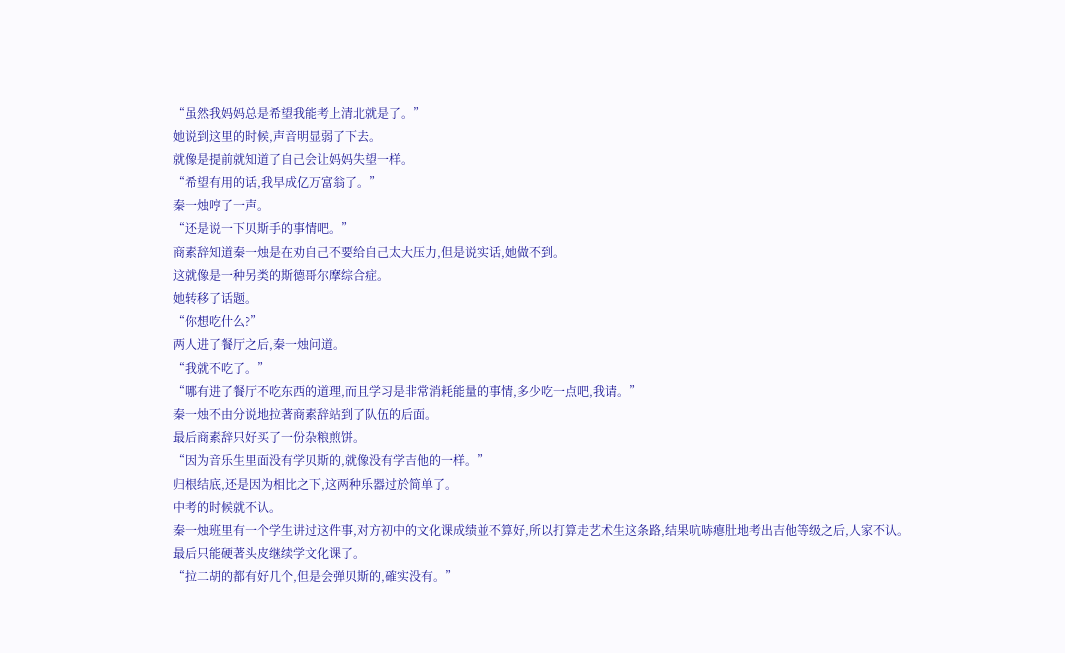“虽然我妈妈总是希望我能考上清北就是了。”
她说到这里的时候,声音明显弱了下去。
就像是提前就知道了自己会让妈妈失望一样。
“希望有用的话,我早成亿万富翁了。”
秦一烛哼了一声。
“还是说一下贝斯手的事情吧。”
商素辞知道秦一烛是在劝自己不要给自己太大压力,但是说实话,她做不到。
这就像是一种另类的斯德哥尔摩综合症。
她转移了话题。
“你想吃什么?”
两人进了餐厅之后,秦一烛问道。
“我就不吃了。”
“哪有进了餐厅不吃东西的道理,而且学习是非常消耗能量的事情,多少吃一点吧,我请。”
秦一烛不由分说地拉著商素辞站到了队伍的后面。
最后商素辞只好买了一份杂粮煎饼。
“因为音乐生里面没有学贝斯的,就像没有学吉他的一样。”
归根结底,还是因为相比之下,这两种乐器过於简单了。
中考的时候就不认。
秦一烛班里有一个学生讲过这件事,对方初中的文化课成绩並不算好,所以打算走艺术生这条路,结果吭哧瘪肚地考出吉他等级之后,人家不认。
最后只能硬著头皮继续学文化课了。
“拉二胡的都有好几个,但是会弹贝斯的,確实没有。”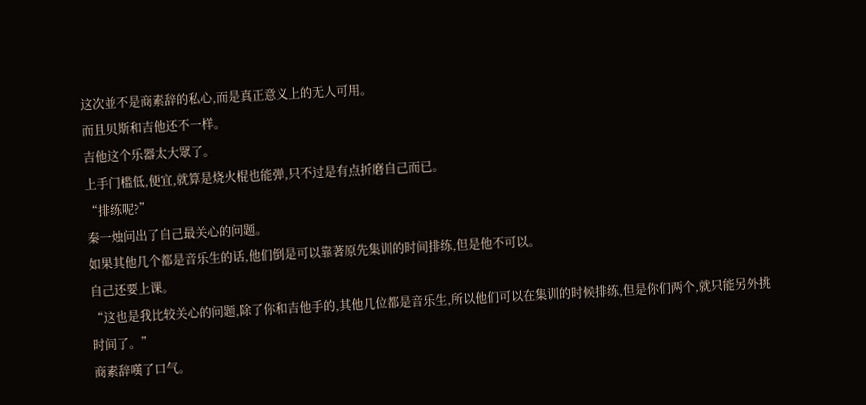这次並不是商素辞的私心,而是真正意义上的无人可用。
而且贝斯和吉他还不一样。
吉他这个乐器太大眾了。
上手门槛低,便宜,就算是烧火棍也能弹,只不过是有点折磨自己而已。
“排练呢?”
秦一烛问出了自己最关心的问题。
如果其他几个都是音乐生的话,他们倒是可以靠著原先集训的时间排练,但是他不可以。
自己还要上课。
“这也是我比较关心的问题,除了你和吉他手的,其他几位都是音乐生,所以他们可以在集训的时候排练,但是你们两个,就只能另外挑时间了。”
商素辞嘆了口气。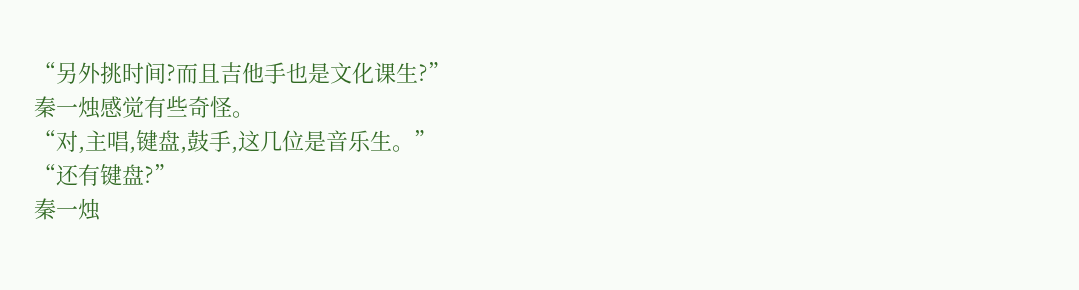“另外挑时间?而且吉他手也是文化课生?”
秦一烛感觉有些奇怪。
“对,主唱,键盘,鼓手,这几位是音乐生。”
“还有键盘?”
秦一烛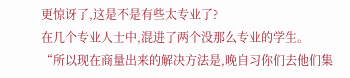更惊讶了,这是不是有些太专业了?
在几个专业人士中,混进了两个没那么专业的学生。
“所以现在商量出来的解决方法是,晚自习你们去他们集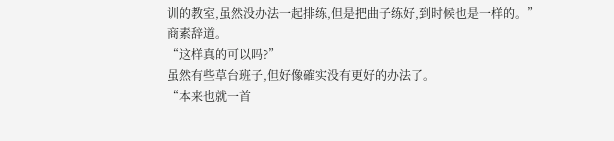训的教室,虽然没办法一起排练,但是把曲子练好,到时候也是一样的。”
商素辞道。
“这样真的可以吗?”
虽然有些草台班子,但好像確实没有更好的办法了。
“本来也就一首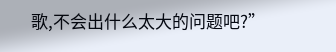歌,不会出什么太大的问题吧?”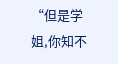“但是学姐,你知不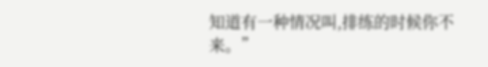知道有一种情况叫,排练的时候你不来。”